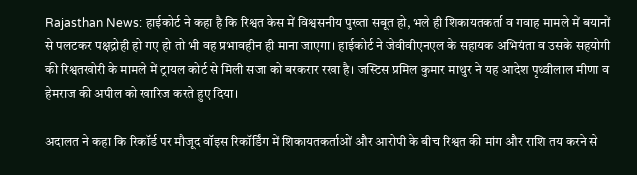Rajasthan News: हाईकोर्ट ने कहा है कि रिश्वत केस में विश्वसनीय पुख्ता सबूत हो, भले ही शिकायतकर्ता व गवाह मामले में बयानों से पलटकर पक्षद्रोही हो गए हो तो भी वह प्रभावहीन ही माना जाएगा। हाईकोर्ट ने जेवीवीएनएल के सहायक अभियंता व उसके सहयोगी की रिश्वतखोरी के मामले में ट्रायल कोर्ट से मिली सजा को बरकरार रखा है। जस्टिस प्रमिल कुमार माथुर ने यह आदेश पृथ्वीलाल मीणा व हेमराज की अपील को खारिज करते हुए दिया।

अदालत ने कहा कि रिकॉर्ड पर मौजूद वॉइस रिकॉर्डिंग में शिकायतकर्ताओं और आरोपी के बीच रिश्वत की मांग और राशि तय करने से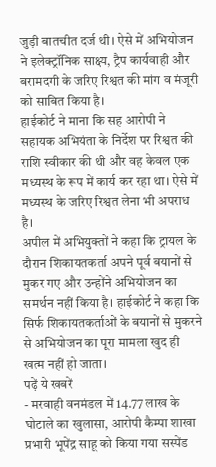जुड़ी बातचीत दर्ज थी। ऐसे में अभियोजन ने इलेक्ट्रॉनिक साक्ष्य, ट्रैप कार्यवाही और बरामदगी के जरिए रिश्वत की मांग व मंजूरी को साबित किया है।
हाईकोर्ट ने माना कि सह आरोपी ने सहायक अभियंता के निर्देश पर रिश्वत की राशि स्वीकार की थी और वह केवल एक मध्यस्थ के रूप में कार्य कर रहा था। ऐसे में मध्यस्थ के जरिए रिश्वत लेना भी अपराध है।
अपील में अभियुक्तों ने कहा कि ट्रायल के दौरान शिकायतकर्ता अपने पूर्व बयानों से मुकर गए और उन्होंने अभियोजन का समर्थन नहीं किया है। हाईकोर्ट ने कहा कि सिर्फ शिकायतकर्ताओं के बयानों से मुकरने से अभियोजन का पूरा मामला खुद ही खत्म नहीं हो जाता।
पढ़ें ये खबरें
- मरवाही वनमंडल में 14.77 लाख के घोटाले का खुलासा, आरोपी कैम्पा शाखा प्रभारी भूपेंद्र साहू को किया गया सस्पेंड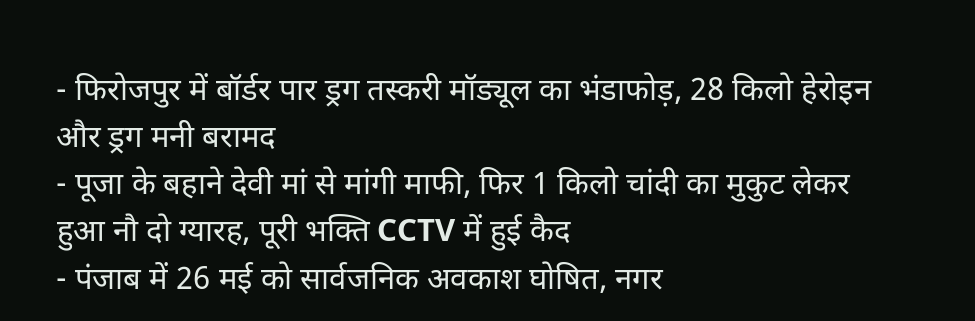- फिरोजपुर में बॉर्डर पार ड्रग तस्करी मॉड्यूल का भंडाफोड़, 28 किलो हेरोइन और ड्रग मनी बरामद
- पूजा के बहाने देवी मां से मांगी माफी, फिर 1 किलो चांदी का मुकुट लेकर हुआ नौ दो ग्यारह, पूरी भक्ति CCTV में हुई कैद
- पंजाब में 26 मई को सार्वजनिक अवकाश घोषित, नगर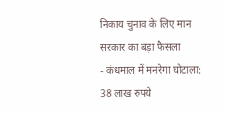निकाय चुनाव के लिए मान सरकार का बड़ा फैसला
- कंधमाल में मनरेगा घोटाला: 38 लाख रुपये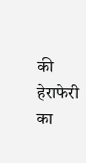की हेराफेरी का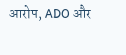आरोप, ADO और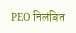PEO निलंबित